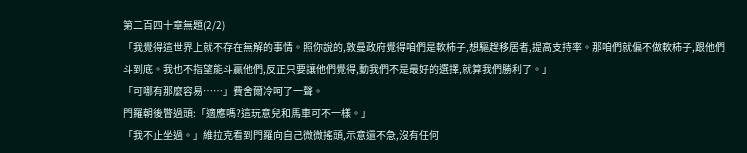第二百四十章無題(2/2)
「我覺得這世界上就不存在無解的事情。照你說的,敦曼政府覺得咱們是軟柿子,想驅趕移居者,提高支持率。那咱們就偏不做軟柿子,跟他們斗到底。我也不指望能斗贏他們,反正只要讓他們覺得,動我們不是最好的選擇,就算我們勝利了。」
「可哪有那麼容易……」費舍爾冷呵了一聲。
門羅朝後瞥過頭:「適應嗎?這玩意兒和馬車可不一樣。」
「我不止坐過。」維拉克看到門羅向自己微微搖頭,示意還不急,沒有任何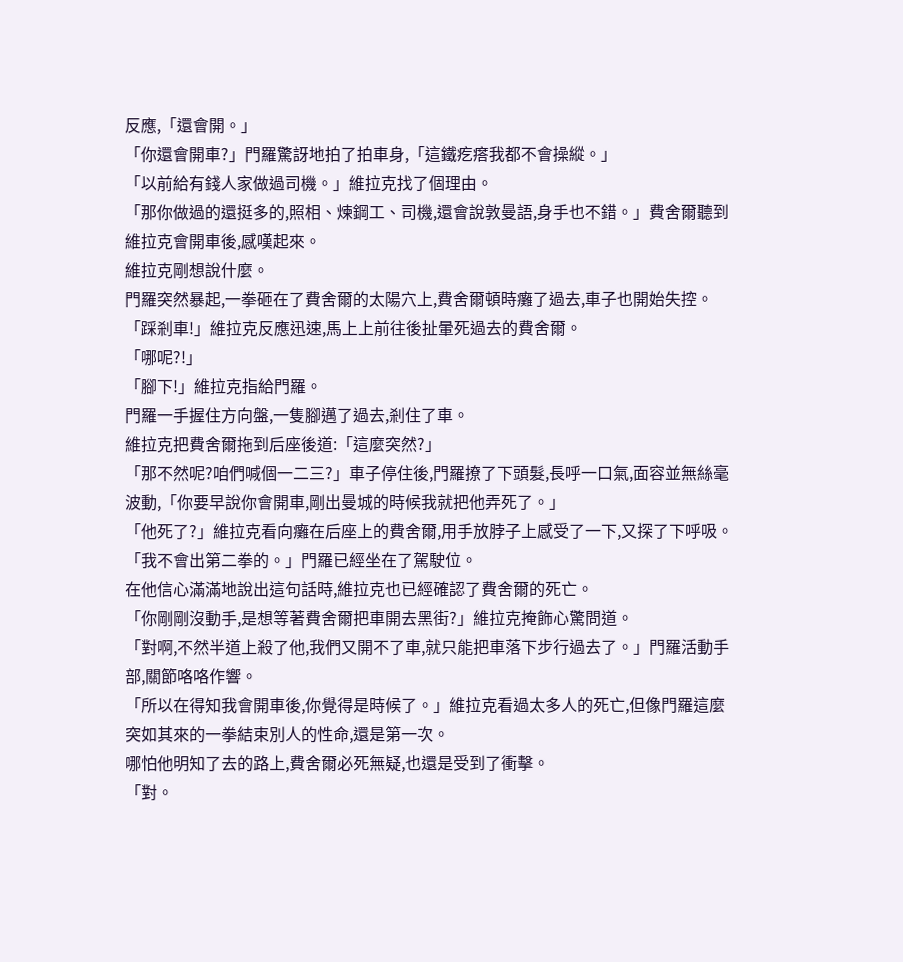反應,「還會開。」
「你還會開車?」門羅驚訝地拍了拍車身,「這鐵疙瘩我都不會操縱。」
「以前給有錢人家做過司機。」維拉克找了個理由。
「那你做過的還挺多的,照相、煉鋼工、司機,還會說敦曼語,身手也不錯。」費舍爾聽到維拉克會開車後,感嘆起來。
維拉克剛想說什麼。
門羅突然暴起,一拳砸在了費舍爾的太陽穴上,費舍爾頓時癱了過去,車子也開始失控。
「踩剎車!」維拉克反應迅速,馬上上前往後扯暈死過去的費舍爾。
「哪呢?!」
「腳下!」維拉克指給門羅。
門羅一手握住方向盤,一隻腳邁了過去,剎住了車。
維拉克把費舍爾拖到后座後道:「這麼突然?」
「那不然呢?咱們喊個一二三?」車子停住後,門羅撩了下頭髮,長呼一口氣,面容並無絲毫波動,「你要早說你會開車,剛出曼城的時候我就把他弄死了。」
「他死了?」維拉克看向癱在后座上的費舍爾,用手放脖子上感受了一下,又探了下呼吸。
「我不會出第二拳的。」門羅已經坐在了駕駛位。
在他信心滿滿地說出這句話時,維拉克也已經確認了費舍爾的死亡。
「你剛剛沒動手,是想等著費舍爾把車開去黑街?」維拉克掩飾心驚問道。
「對啊,不然半道上殺了他,我們又開不了車,就只能把車落下步行過去了。」門羅活動手部,關節咯咯作響。
「所以在得知我會開車後,你覺得是時候了。」維拉克看過太多人的死亡,但像門羅這麼突如其來的一拳結束別人的性命,還是第一次。
哪怕他明知了去的路上,費舍爾必死無疑,也還是受到了衝擊。
「對。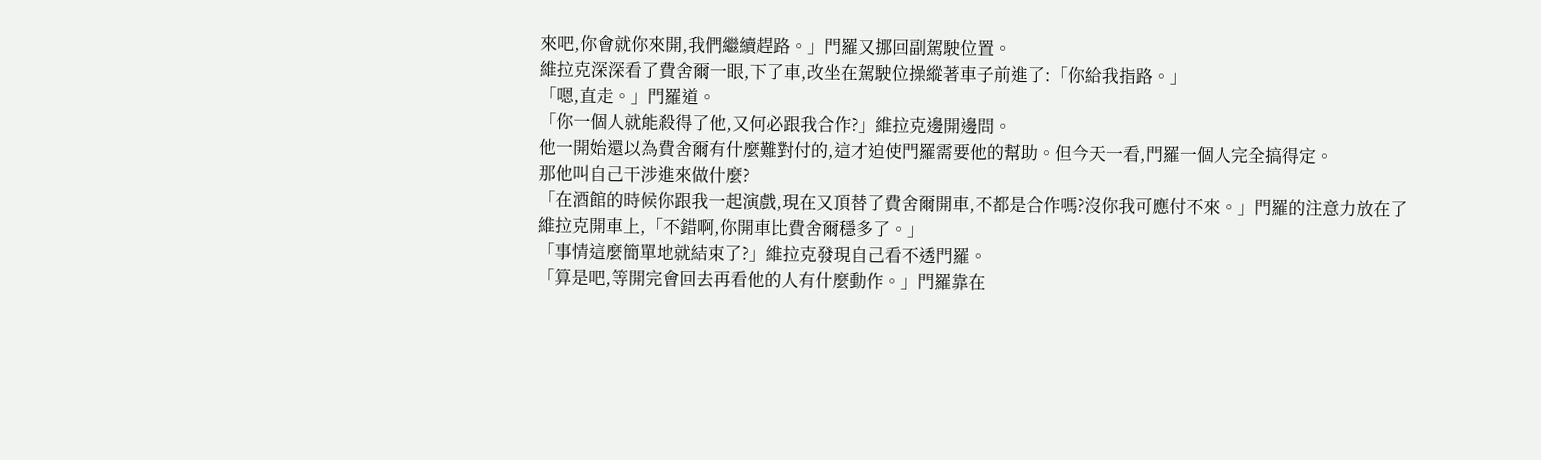來吧,你會就你來開,我們繼續趕路。」門羅又挪回副駕駛位置。
維拉克深深看了費舍爾一眼,下了車,改坐在駕駛位操縱著車子前進了:「你給我指路。」
「嗯,直走。」門羅道。
「你一個人就能殺得了他,又何必跟我合作?」維拉克邊開邊問。
他一開始還以為費舍爾有什麼難對付的,這才迫使門羅需要他的幫助。但今天一看,門羅一個人完全搞得定。
那他叫自己干涉進來做什麼?
「在酒館的時候你跟我一起演戲,現在又頂替了費舍爾開車,不都是合作嗎?沒你我可應付不來。」門羅的注意力放在了維拉克開車上,「不錯啊,你開車比費舍爾穩多了。」
「事情這麼簡單地就結束了?」維拉克發現自己看不透門羅。
「算是吧,等開完會回去再看他的人有什麼動作。」門羅靠在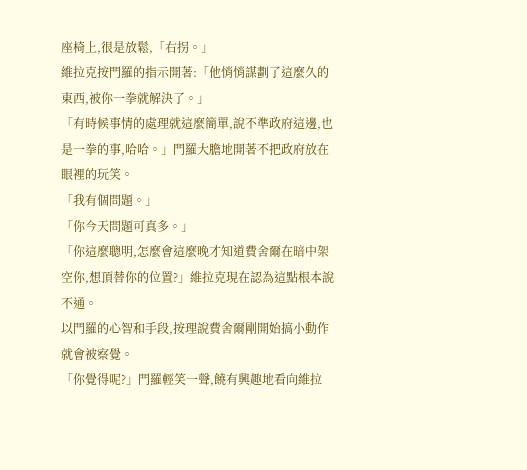座椅上,很是放鬆,「右拐。」
維拉克按門羅的指示開著:「他悄悄謀劃了這麼久的東西,被你一拳就解決了。」
「有時候事情的處理就這麼簡單,說不準政府這邊,也是一拳的事,哈哈。」門羅大膽地開著不把政府放在眼裡的玩笑。
「我有個問題。」
「你今天問題可真多。」
「你這麼聰明,怎麼會這麼晚才知道費舍爾在暗中架空你,想頂替你的位置?」維拉克現在認為這點根本說不通。
以門羅的心智和手段,按理說費舍爾剛開始搞小動作就會被察覺。
「你覺得呢?」門羅輕笑一聲,饒有興趣地看向維拉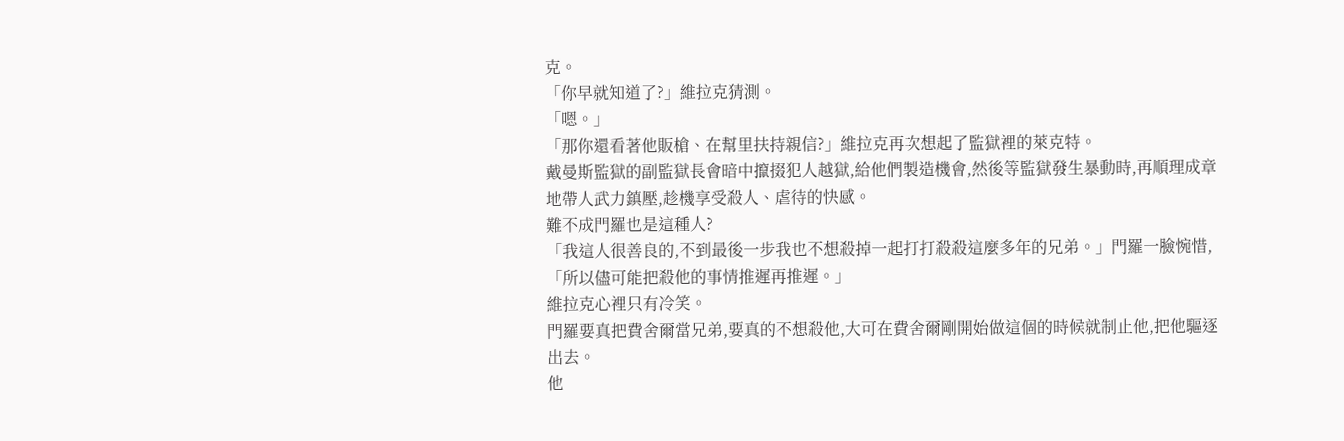克。
「你早就知道了?」維拉克猜測。
「嗯。」
「那你還看著他販槍、在幫里扶持親信?」維拉克再次想起了監獄裡的萊克特。
戴曼斯監獄的副監獄長會暗中攛掇犯人越獄,給他們製造機會,然後等監獄發生暴動時,再順理成章地帶人武力鎮壓,趁機享受殺人、虐待的快感。
難不成門羅也是這種人?
「我這人很善良的,不到最後一步我也不想殺掉一起打打殺殺這麼多年的兄弟。」門羅一臉惋惜,「所以儘可能把殺他的事情推遲再推遲。」
維拉克心裡只有冷笑。
門羅要真把費舍爾當兄弟,要真的不想殺他,大可在費舍爾剛開始做這個的時候就制止他,把他驅逐出去。
他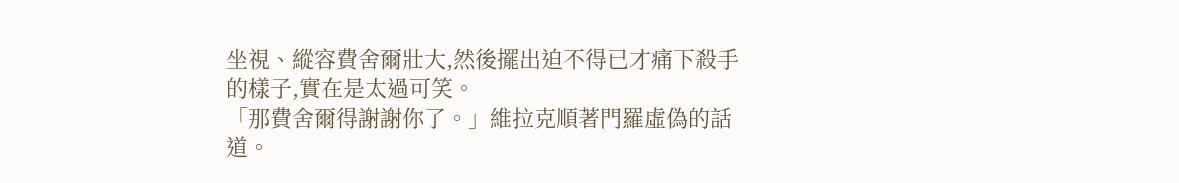坐視、縱容費舍爾壯大,然後擺出迫不得已才痛下殺手的樣子,實在是太過可笑。
「那費舍爾得謝謝你了。」維拉克順著門羅虛偽的話道。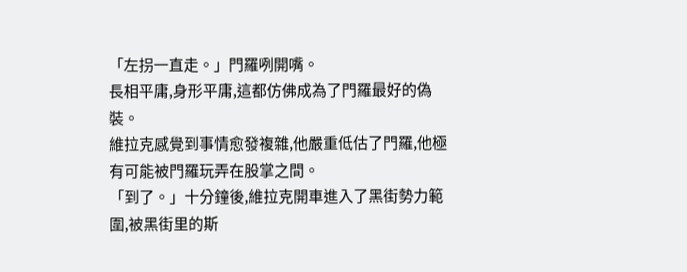「左拐一直走。」門羅咧開嘴。
長相平庸,身形平庸,這都仿佛成為了門羅最好的偽裝。
維拉克感覺到事情愈發複雜,他嚴重低估了門羅,他極有可能被門羅玩弄在股掌之間。
「到了。」十分鐘後,維拉克開車進入了黑街勢力範圍,被黑街里的斯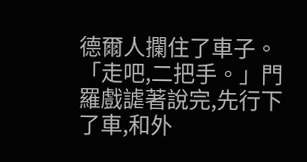德爾人攔住了車子。
「走吧,二把手。」門羅戲謔著說完,先行下了車,和外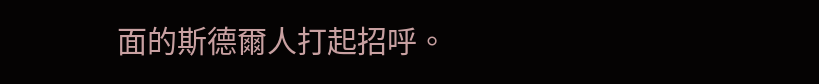面的斯德爾人打起招呼。